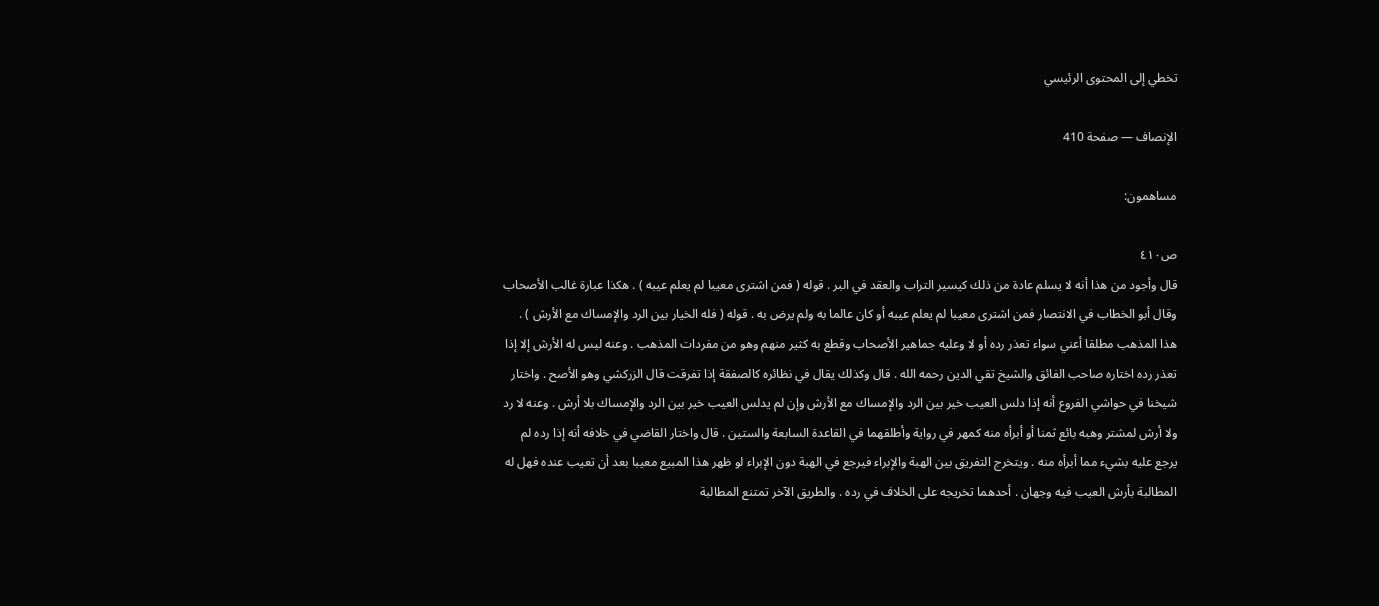تخطي إلى المحتوى الرئيسي

الإنصاف — صفحة 410

مساهمون:

ص٤١٠
قال وأجود من هذا أنه لا يسلم عادة من ذلك كيسير التراب والعقد في البر . قوله ( فمن اشترى معيبا لم يعلم عيبه ) . هكذا عبارة غالب الأصحاب وقال أبو الخطاب في الانتصار فمن اشترى معيبا لم يعلم عيبه أو كان عالما به ولم يرض به . قوله ( فله الخيار بين الرد والإمساك مع الأرش ) . هذا المذهب مطلقا أعني سواء تعذر رده أو لا وعليه جماهير الأصحاب وقطع به كثير منهم وهو من مفردات المذهب . وعنه ليس له الأرش إلا إذا تعذر رده اختاره صاحب الفائق والشيخ تقي الدين رحمه الله . قال وكذلك يقال في نظائره كالصفقة إذا تفرقت قال الزركشي وهو الأصح . واختار شيخنا في حواشي الفروع أنه إذا دلس العيب خير بين الرد والإمساك مع الأرش وإن لم يدلس العيب خير بين الرد والإمساك بلا أرش . وعنه لا رد ولا أرش لمشتر وهبه بائع ثمنا أو أبرأه منه كمهر في رواية وأطلقهما في القاعدة السابعة والستين . قال واختار القاضي في خلافه أنه إذا رده لم يرجع عليه بشيء مما أبرأه منه . ويتخرج التفريق بين الهبة والإبراء فيرجع في الهبة دون الإبراء لو ظهر هذا المبيع معيبا بعد أن تعيب عنده فهل له المطالبة بأرش العيب فيه وجهان . أحدهما تخريجه على الخلاف في رده . والطريق الآخر تمتنع المطالبة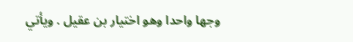وجها واحدا وهو اختيار بن عقيل . ويأتي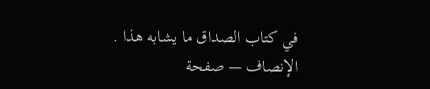في كتاب الصداق ما يشابه هذا .
الإنصاف — صفحة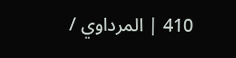410 | المرداوي /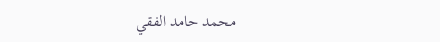محمد حامد الفقي